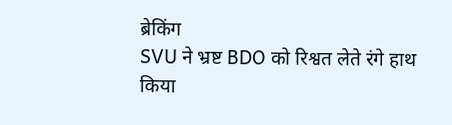ब्रेकिंग
SVU ने भ्रष्ट BDO को रिश्वत लेते रंगे हाथ किया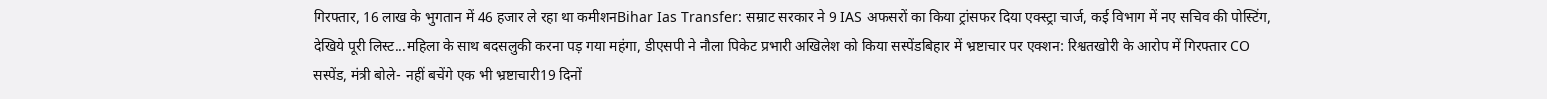गिरफ्तार, 16 लाख के भुगतान में 46 हजार ले रहा था कमीशनBihar Ias Transfer: सम्राट सरकार ने 9 IAS अफसरों का किया ट्रांसफर दिया एक्स्ट्रा चार्ज, कई विभाग में नए सचिव की पोस्टिंग, देखिये पूरी लिस्ट...महिला के साथ बदसलुकी करना पड़ गया महंगा, डीएसपी ने नौला पिकेट प्रभारी अखिलेश को किया सस्पेंडबिहार में भ्रष्टाचार पर एक्शन: रिश्वतखोरी के आरोप में गिरफ्तार CO सस्पेंड, मंत्री बोले- नहीं बचेंगे एक भी भ्रष्टाचारी19 दिनों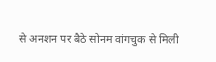से अनशन पर बैठे सोनम वांगचुक से मिली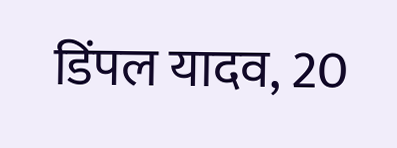डिंपल यादव, 20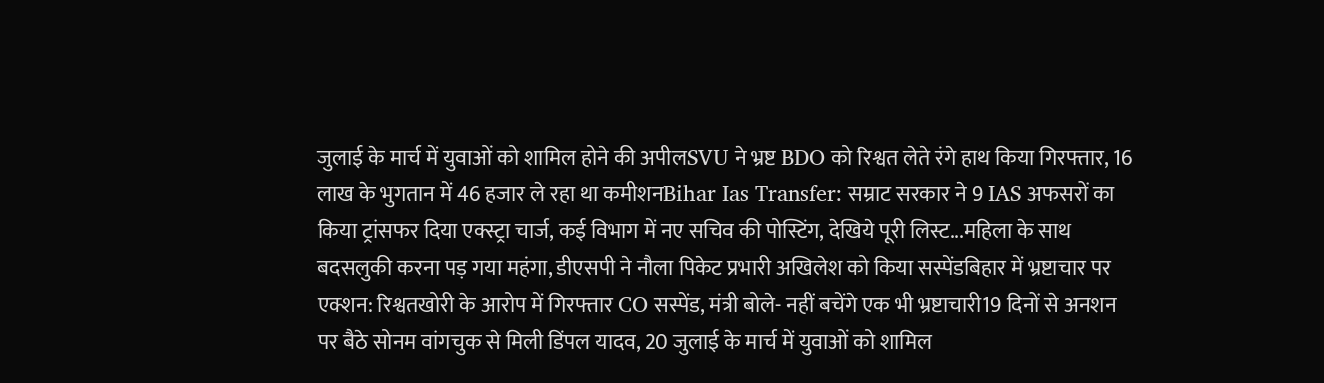जुलाई के मार्च में युवाओं को शामिल होने की अपीलSVU ने भ्रष्ट BDO को रिश्वत लेते रंगे हाथ किया गिरफ्तार, 16 लाख के भुगतान में 46 हजार ले रहा था कमीशनBihar Ias Transfer: सम्राट सरकार ने 9 IAS अफसरों का किया ट्रांसफर दिया एक्स्ट्रा चार्ज, कई विभाग में नए सचिव की पोस्टिंग, देखिये पूरी लिस्ट...महिला के साथ बदसलुकी करना पड़ गया महंगा, डीएसपी ने नौला पिकेट प्रभारी अखिलेश को किया सस्पेंडबिहार में भ्रष्टाचार पर एक्शन: रिश्वतखोरी के आरोप में गिरफ्तार CO सस्पेंड, मंत्री बोले- नहीं बचेंगे एक भी भ्रष्टाचारी19 दिनों से अनशन पर बैठे सोनम वांगचुक से मिली डिंपल यादव, 20 जुलाई के मार्च में युवाओं को शामिल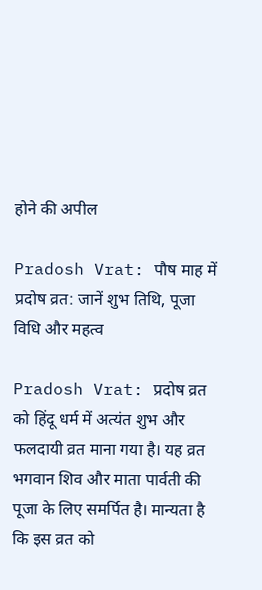होने की अपील

Pradosh Vrat: पौष माह में प्रदोष व्रत: जानें शुभ तिथि, पूजा विधि और महत्व

Pradosh Vrat: प्रदोष व्रत को हिंदू धर्म में अत्यंत शुभ और फलदायी व्रत माना गया है। यह व्रत भगवान शिव और माता पार्वती की पूजा के लिए समर्पित है। मान्यता है कि इस व्रत को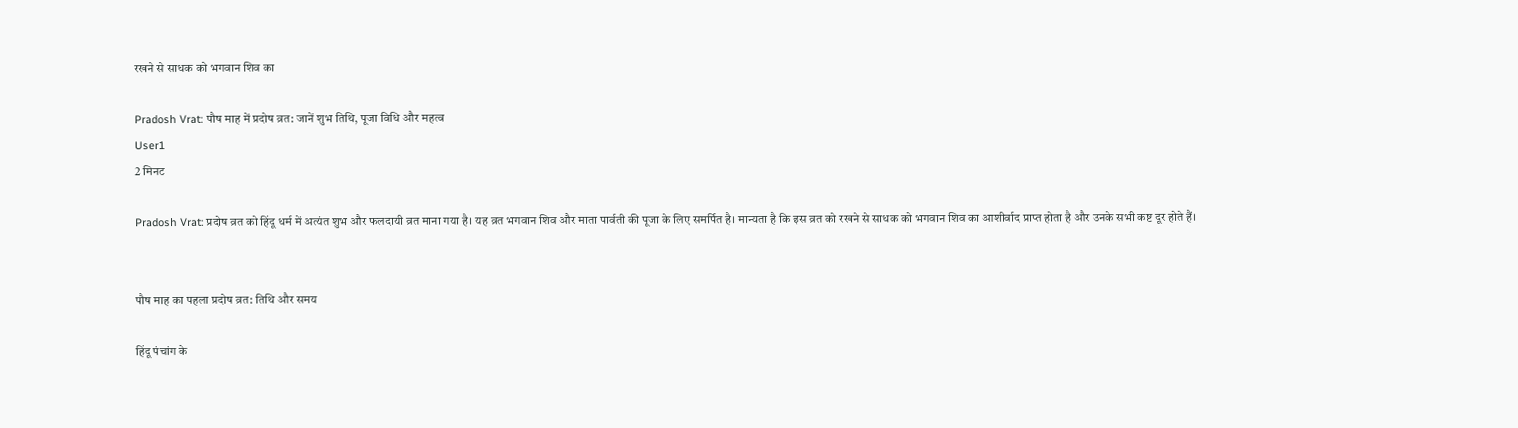रखने से साधक को भगवान शिव का

Pradosh Vrat: पौष माह में प्रदोष व्रत: जानें शुभ तिथि, पूजा विधि और महत्व
User1
2 मिनट

Pradosh Vrat: प्रदोष व्रत को हिंदू धर्म में अत्यंत शुभ और फलदायी व्रत माना गया है। यह व्रत भगवान शिव और माता पार्वती की पूजा के लिए समर्पित है। मान्यता है कि इस व्रत को रखने से साधक को भगवान शिव का आशीर्वाद प्राप्त होता है और उनके सभी कष्ट दूर होते हैं।


पौष माह का पहला प्रदोष व्रत: तिथि और समय

हिंदू पंचांग के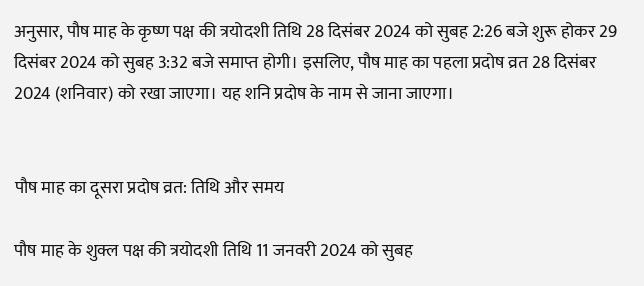अनुसार, पौष माह के कृष्ण पक्ष की त्रयोदशी तिथि 28 दिसंबर 2024 को सुबह 2:26 बजे शुरू होकर 29 दिसंबर 2024 को सुबह 3:32 बजे समाप्त होगी। इसलिए, पौष माह का पहला प्रदोष व्रत 28 दिसंबर 2024 (शनिवार) को रखा जाएगा। यह शनि प्रदोष के नाम से जाना जाएगा।


पौष माह का दूसरा प्रदोष व्रत: तिथि और समय

पौष माह के शुक्ल पक्ष की त्रयोदशी तिथि 11 जनवरी 2024 को सुबह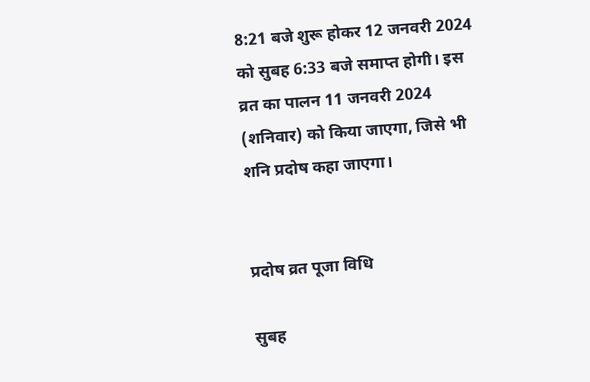8:21 बजे शुरू होकर 12 जनवरी 2024 को सुबह 6:33 बजे समाप्त होगी। इस व्रत का पालन 11 जनवरी 2024 (शनिवार) को किया जाएगा, जिसे भी शनि प्रदोष कहा जाएगा।


प्रदोष व्रत पूजा विधि

सुबह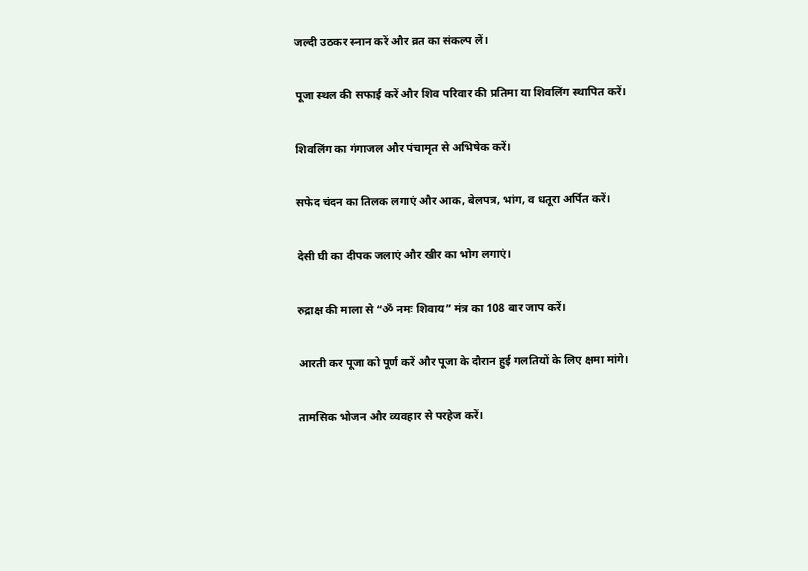जल्दी उठकर स्नान करें और व्रत का संकल्प लें।

पूजा स्थल की सफाई करें और शिव परिवार की प्रतिमा या शिवलिंग स्थापित करें।

शिवलिंग का गंगाजल और पंचामृत से अभिषेक करें।

सफेद चंदन का तिलक लगाएं और आक, बेलपत्र, भांग, व धतूरा अर्पित करें।

देसी घी का दीपक जलाएं और खीर का भोग लगाएं।

रुद्राक्ष की माला से “ॐ नमः शिवाय” मंत्र का 108 बार जाप करें।

आरती कर पूजा को पूर्ण करें और पूजा के दौरान हुई गलतियों के लिए क्षमा मांगे।

तामसिक भोजन और व्यवहार से परहेज करें।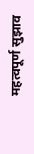महत्वपूर्ण सुझाव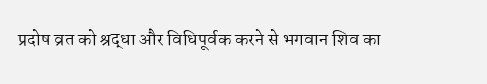प्रदोष व्रत को श्रद्धा और विधिपूर्वक करने से भगवान शिव का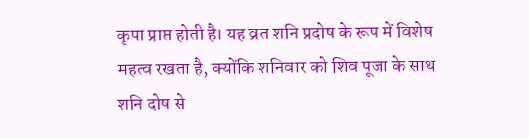कृपा प्राप्त होती है। यह व्रत शनि प्रदोष के रूप में विशेष महत्व रखता है, क्योंकि शनिवार को शिव पूजा के साथ शनि दोष से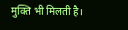मुक्ति भी मिलती है।